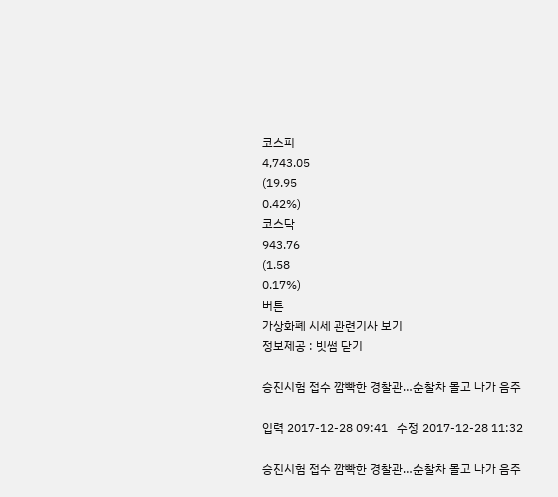코스피
4,743.05
(19.95
0.42%)
코스닥
943.76
(1.58
0.17%)
버튼
가상화폐 시세 관련기사 보기
정보제공 : 빗썸 닫기

승진시험 접수 깜빡한 경찰관…순찰차 몰고 나가 음주

입력 2017-12-28 09:41   수정 2017-12-28 11:32

승진시험 접수 깜빡한 경찰관…순찰차 몰고 나가 음주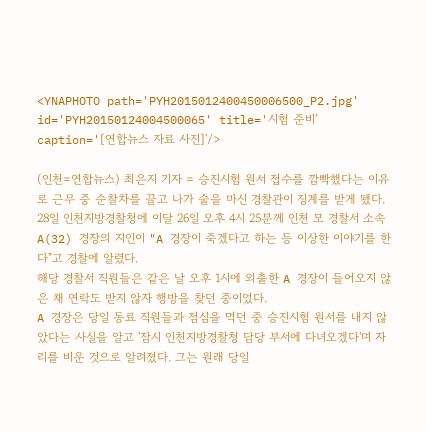<YNAPHOTO path='PYH2015012400450006500_P2.jpg' id='PYH20150124004500065' title='시험 준비' caption='[연합뉴스 자료 사진]'/>

(인천=연합뉴스) 최은지 기자 = 승진시험 원서 접수를 깜빡했다는 이유로 근무 중 순찰차를 끌고 나가 술을 마신 경찰관이 징계를 받게 됐다.
28일 인천지방경찰청에 이달 26일 오후 4시 25분께 인천 모 경찰서 소속 A(32) 경장의 지인이 "A 경장이 죽겠다고 하는 등 이상한 이야기를 한다"고 경찰에 알렸다.
해당 경찰서 직원들은 같은 날 오후 1시에 외출한 A 경장이 들어오지 않은 채 연락도 받지 않자 행방을 찾던 중이었다.
A 경장은 당일 동료 직원들과 점심을 먹던 중 승진시험 원서를 내지 않았다는 사실을 알고 '잠시 인천지방경찰청 담당 부서에 다녀오겠다'며 자리를 비운 것으로 알려졌다. 그는 원래 당일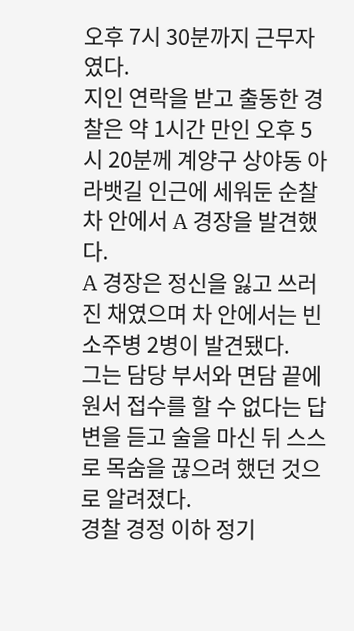오후 7시 30분까지 근무자였다.
지인 연락을 받고 출동한 경찰은 약 1시간 만인 오후 5시 20분께 계양구 상야동 아라뱃길 인근에 세워둔 순찰차 안에서 A 경장을 발견했다.
A 경장은 정신을 잃고 쓰러진 채였으며 차 안에서는 빈 소주병 2병이 발견됐다.
그는 담당 부서와 면담 끝에 원서 접수를 할 수 없다는 답변을 듣고 술을 마신 뒤 스스로 목숨을 끊으려 했던 것으로 알려졌다.
경찰 경정 이하 정기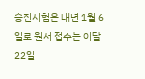승진시험은 내년 1월 6일로 원서 접수는 이달 22일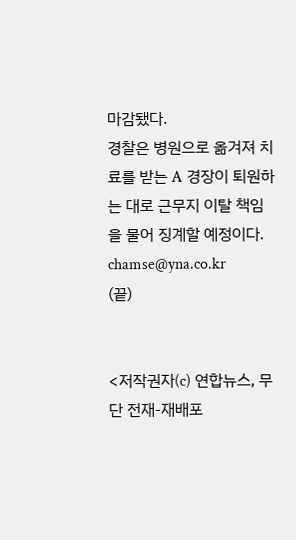마감됐다.
경찰은 병원으로 옮겨져 치료를 받는 A 경장이 퇴원하는 대로 근무지 이탈 책임을 물어 징계할 예정이다.
chamse@yna.co.kr
(끝)


<저작권자(c) 연합뉴스, 무단 전재-재배포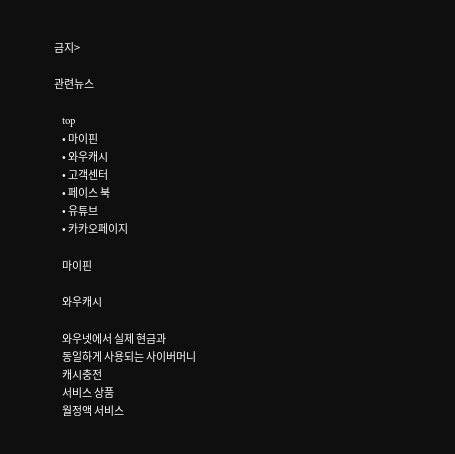금지>

관련뉴스

    top
    • 마이핀
    • 와우캐시
    • 고객센터
    • 페이스 북
    • 유튜브
    • 카카오페이지

    마이핀

    와우캐시

    와우넷에서 실제 현금과
    동일하게 사용되는 사이버머니
    캐시충전
    서비스 상품
    월정액 서비스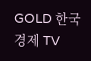GOLD 한국경제 TV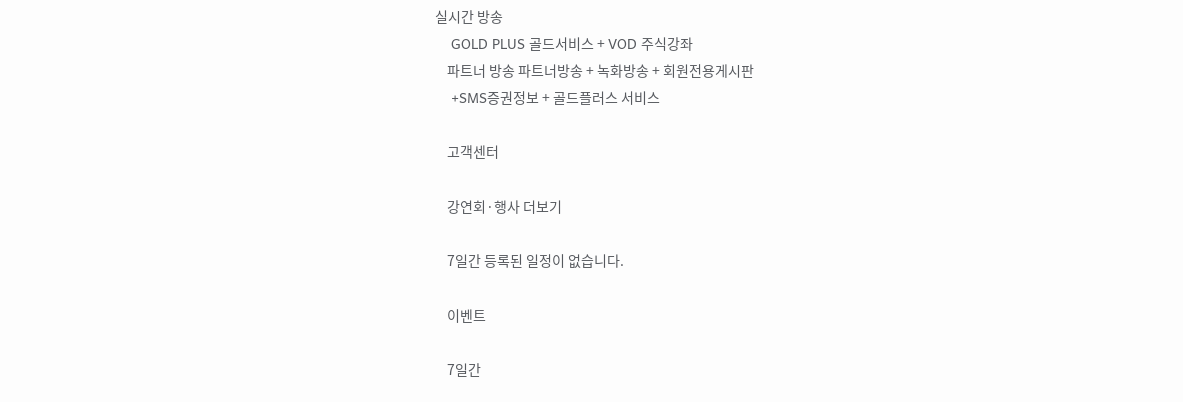실시간 방송
    GOLD PLUS 골드서비스 + VOD 주식강좌
    파트너 방송 파트너방송 + 녹화방송 + 회원전용게시판
    +SMS증권정보 + 골드플러스 서비스

    고객센터

    강연회·행사 더보기

    7일간 등록된 일정이 없습니다.

    이벤트

    7일간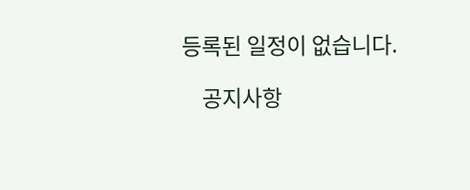등록된 일정이 없습니다.

    공지사항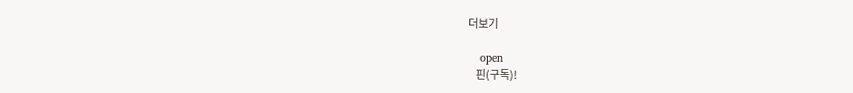더보기

    open
    핀(구독)!